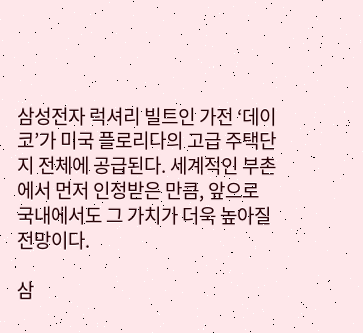삼성전자 럭셔리 빌트인 가전 ‘데이코’가 미국 플로리다의 고급 주택단지 전체에 공급된다. 세계적인 부촌에서 먼저 인정받은 만큼, 앞으로 국내에서도 그 가치가 더욱 높아질 전망이다.

삼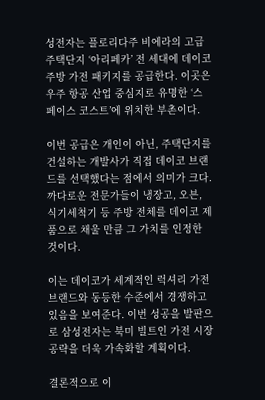성전자는 플로리다주 비에라의 고급 주택단지 ‘아리페카’ 전 세대에 데이코 주방 가전 패키지를 공급한다. 이곳은 우주 항공 산업 중심지로 유명한 ‘스페이스 코스트’에 위치한 부촌이다.

이번 공급은 개인이 아닌, 주택단지를 건설하는 개발사가 직접 데이코 브랜드를 선택했다는 점에서 의미가 크다. 까다로운 전문가들이 냉장고, 오븐, 식기세척기 등 주방 전체를 데이코 제품으로 채울 만큼 그 가치를 인정한 것이다.

이는 데이코가 세계적인 럭셔리 가전 브랜드와 동등한 수준에서 경쟁하고 있음을 보여준다. 이번 성공을 발판으로 삼성전자는 북미 빌트인 가전 시장 공략을 더욱 가속화할 계획이다.

결론적으로 이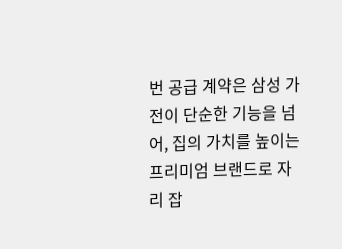번 공급 계약은 삼성 가전이 단순한 기능을 넘어, 집의 가치를 높이는 프리미엄 브랜드로 자리 잡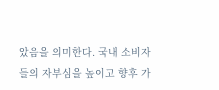았음을 의미한다. 국내 소비자들의 자부심을 높이고 향후 가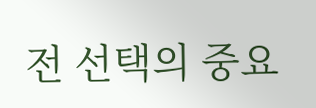전 선택의 중요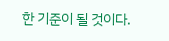한 기준이 될 것이다.